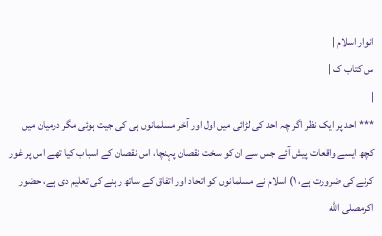انوار اسلام |
س کتاب ک |
|
*** احد پر ایک نظر اگر چہ احد کی لڑائی میں اول اور آخر مسلمانوں ہی کی جیت ہوئی مگر درمیان میں کچھ ایسے واقعات پیش آئے جس سے ان کو سخت نقصان پہنچا، اس نقصان کے اسباب کیا تھے اس پر غور کرنے کی ضرورت ہے، ۱) اسلام نے مسلمانوں کو اتحاد اور اتفاق کے ساتھ رہنے کی تعلیم دی ہے، حضور اکرمصلى الله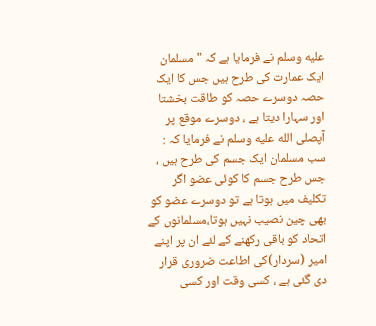عليه وسلم نے فرمایا ہے کہ " مسلمان ایک عمارت کی طرح ہیں جس کا ایک حصہ دوسرے حصہ کو طاقت بخشتا اور سہارا دیتا ہے ، دوسرے موقع پر آپصلى الله عليه وسلم نے فرمایا کہ : سب مسلمان ایک جسم کی طرح ہیں ، جس طرح جسم کا کوئی عضو اگر تکلیف میں ہوتا ہے تو دوسرے عضو کو بھی چین نصیب نہیں ہوتا،مسلمانوں کے اتحاد کو باقی رکھنے کے لئے ان پر اپنے امیر (سردار)کی اطاعت ضروری قرار دی گئی ہے ، کسی وقت اور کسی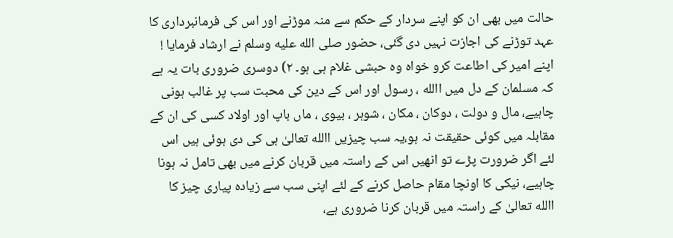حالت میں بھی ان کو اپنے سردار کے حکم سے منہ موڑنے اور اس کی فرمانبرداری کا عہد توڑنے کی اجازت نہیں دی گئی، حضور صلى الله عليه وسلم نے ارشاد فرمایا ! اپنے امیر کی اطاعت کرو خواہ وہ حبشی غلام ہی ہو۔ ۲) دوسری ضروری بات یہ ہے کہ مسلمان کے دل میں االله ، رسول اور اس کے دین کی محبت سب پر غالب ہونی چاہیے، مال و دولت ، دوکان ، مکان ، شوہر ، بیوی ، ماں باپ اور اولاد کسی کی ان کے مقابلہ میں کوئی حقیقت نہ ہو،یہ سب چیزیں االله تعالیٰ ہی کی دی ہوئی ہیں اس لئے اگر ضرورت پڑے تو انھیں اس کے راستہ میں قربان کرنے میں بھی تامل نہ ہونا چاہیے، نیکی کا اونچا مقام حاصل کرنے کے لئے اپنی سب سے زیادہ پیاری چیز کا االله تعالیٰ کے راستہ میں قربان کرنا ضروری ہے،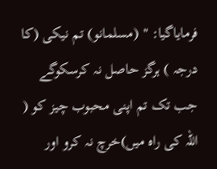فرمایاگیا: " (مسلمانو) تم نیکی (کا درجہ ) ہرگز حاصل نہ کرسکوگے جب تک تم اپنی محبوب چیز کو ( اللہ کی راہ میں)خرچ نہ کرو اور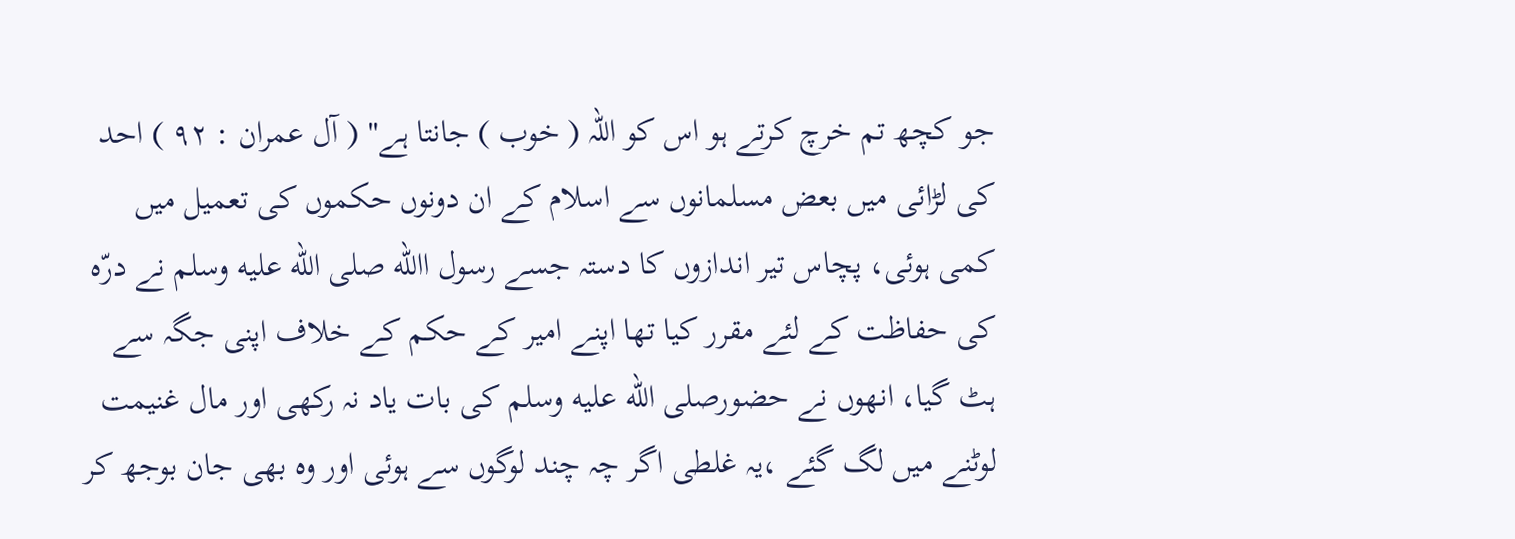جو کچھ تم خرچ کرتے ہو اس کو اللہ ( خوب ) جانتا ہے" ( آل عمران : ۹۲ ) احد کی لڑائی میں بعض مسلمانوں سے اسلام کے ان دونوں حکموں کی تعمیل میں کمی ہوئی، پچاس تیر اندازوں کا دستہ جسے رسول االله صلى الله عليه وسلم نے درّہ کی حفاظت کے لئے مقرر کیا تھا اپنے امیر کے حکم کے خلاف اپنی جگہ سے ہٹ گیا، انھوں نے حضورصلى الله عليه وسلم کی بات یاد نہ رکھی اور مال غنیمت لوٹنے میں لگ گئے ،یہ غلطی اگر چہ چند لوگوں سے ہوئی اور وہ بھی جان بوجھ کر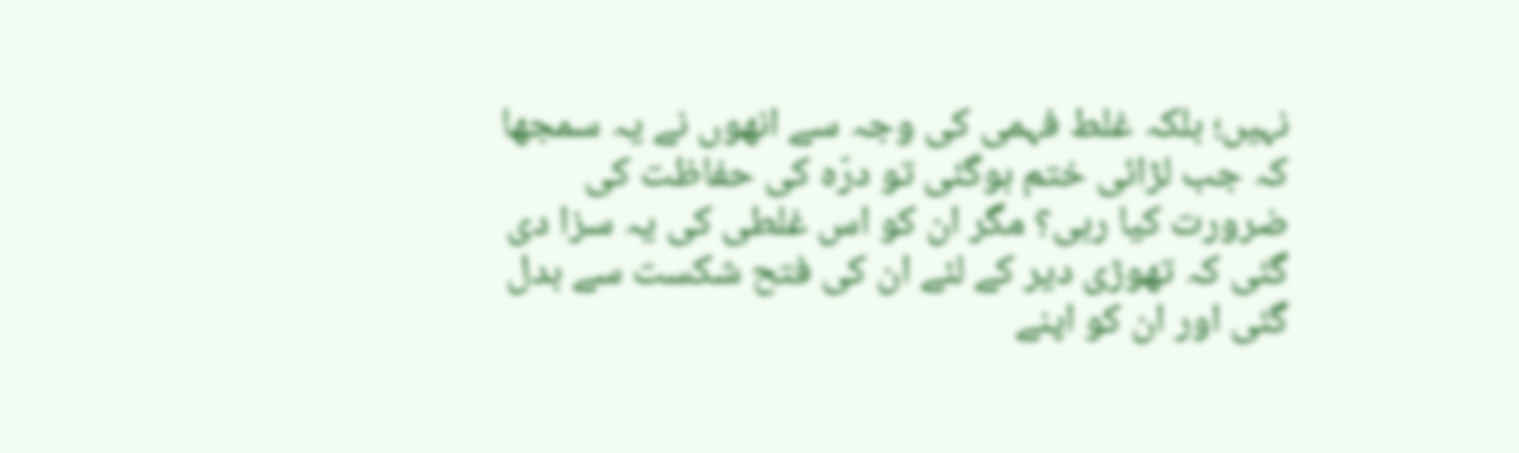نہیں؛ بلکہ غلط فہمی کی وجہ سے انھوں نے یہ سمجھا کہ جب لڑائی ختم ہوگئی تو درّہ کی حفاظت کی ضرورت کیا رہی؟ مگر ان کو اس غلطی کی یہ سزا دی گئی کہ تھوڑی دیر کے لئے ان کی فتح شکست سے بدل گئی اور ان کو اپنے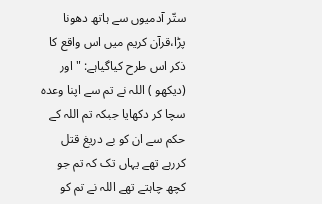ستّر آدمیوں سے ہاتھ دھونا پڑا،قرآن کریم میں اس واقع کا ذکر اس طرح کیاگیاہے: " اور (دیکھو ) اللہ نے تم سے اپنا وعدہ سچا کر دکھایا جبکہ تم اللہ کے حکم سے ان کو بے دریغ قتل کررہے تھے یہاں تک کہ تم جو کچھ چاہتے تھے اللہ نے تم کو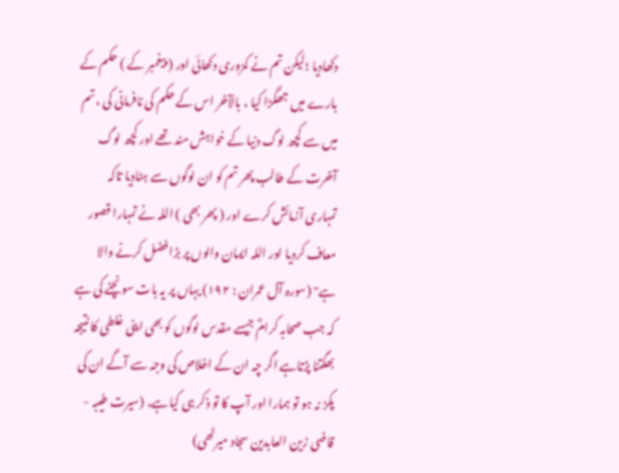دکھادیا ؛لیکن تم نے کمزوری دکھائی اور ( پیغمبر کے ) حکم کے بارے میں جھگڑا کیا ، بالآخر اس کے حکم کی نافرمانی کی ، تم میں سے کچھ لوگ دنیا کے خواہش مند تھے اور کچھ لوگ آخرت کے طالب پھر تم کو ان لوگوں سے ہٹادیا تاکہ تمہاری آزمائش کرے اور ( پھر بھی ) اللہ نے تمہارا قصور معاف کردیا اور اللہ ایمان والوں پر بڑا فضل کرنے والا ہے" (سورہ آل عمران : ۱۹۲) یہاں پر یہ بات سونچنے کی ہے کہ جب صحابہ کرامؓ جیسے مقدس لوگوں کو بھی اپنی غلطی کا نتیجہ بھگتنا پڑتاہے اگر چہ ان کے اخلاص کی وجہ سے آگے ان کی پکڑ نہ ہو تو ہمارا اور آپ کا تو ذکر ہی کیاہے، (سیرت طیبہ - قاضی زین العابدین سجاد میرٹھی)